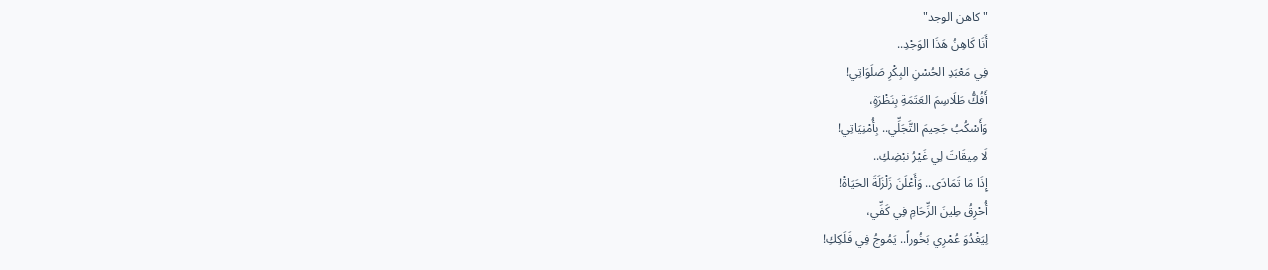"كاهن الوجد"
أَنَا كَاهِنُ هَذَا الوَجْدِ..
فِي مَعْبَدِ الحُسْنِ البِكْرِ صَلَوَاتِي!
أَفُكُّ طَلَاسِمَ العَتَمَةِ بِنَظْرَةٍ،
وَأَسْكُبُ جَحِيمَ التَّجَلِّي.. بِأُمْنِيَاتِي!
لَا مِيقَاتَ لِي غَيْرُ نبْضِكِ..
إِذَا مَا تَمَادَى.. وَأَعْلَنَ زَلْزَلَةَ الحَيَاةْ!
أُحْرِقُ طِينَ الزِّحَامِ فِي كَفِّي،
لِيَغْدُوَ عُمْرِي بَخُوراً.. يَمُوجُ فِي فَلَكِكِ!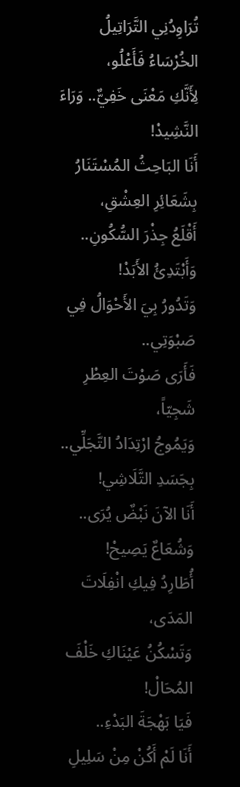تُرَاوِدُنِي التَّرَاتِيلُ الخُرْسَاءُ فَأَعْلُو،
لِأَنَّكِ مَعْنَى خَفِيٌّ.. وَرَاءَ النَّشِيدْ!
أَنَا البَاحِثُ المُسْتَنَارُ بِشَعَائِرِ العِشْقِ،
أَقْلَعُ جِذْرَ السُّكُونِ.. وَأَبْتَدِئُ الأَبَدْ!
وَتَدُورُ بِيَ الأَحْوَالُ فِي صَبْوَتِي..
فَأَرَى صَوْتَ العِطْرِ شَجِيّاً،
وَيَمُوجُ ارْتِدَادُ التَّجَلِّي.. بِجَسَدِ التَّلَاشِي!
أَنَا الآنَ نَبْضٌ يُرَى.. وَشُعَاعٌ يَصِيحْ!
أُطَارِدُ فِيكِ انْفِلَاتَ المَدَى،
وَتَسْكُنُ عَيْنَاكِ خَلْفَ المُحَالْ!
فَيَا بَهْجَةَ البَدْءِ..
أَنَا لَمْ أَكُنْ مِنْ سَلِيلِ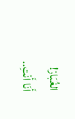الغُبَارْ!
أَنَا أَنْتِ..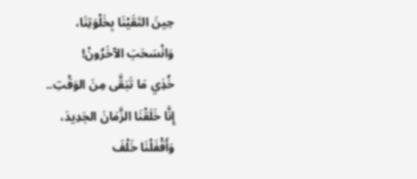حِينَ التَقَيْنَا بِخَلْوَتِنَا،
وَانْسَحَبَ الآخَرُونْ!
خُذِي مَا تَبَقَّى مِنَ الوَقْتِ..
إِنَّا خَلَقْنَا الزَّمَانَ الجَدِيدَ،
وَأَقْفَلْنَا خَلْفَ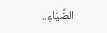الضِّيَاءِ..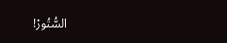السُّتُورْ!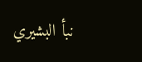نبأ البشيري